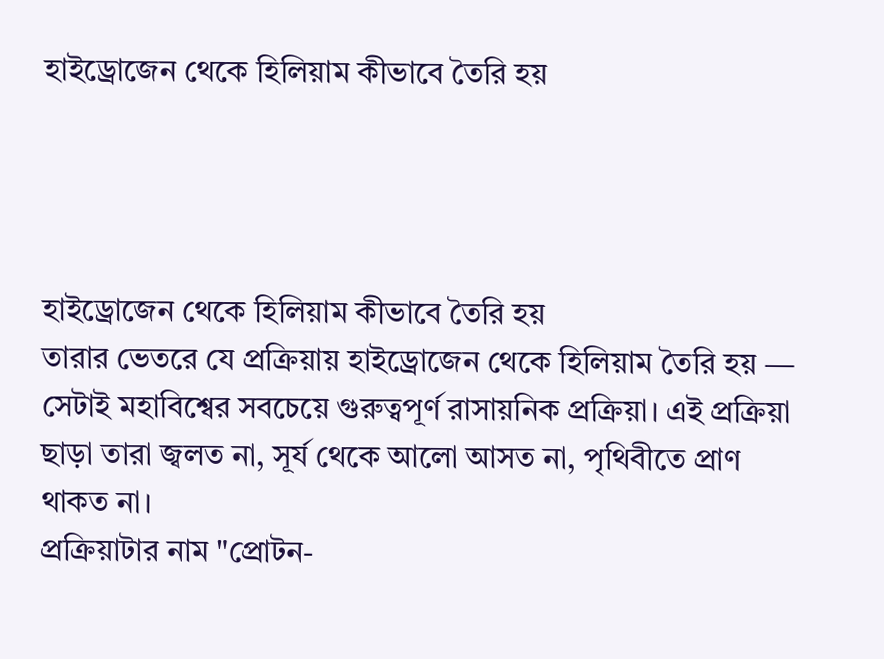হাইড্রোজেন থেকে হিলিয়াম কীভাবে তৈরি হয়




হাইড্রোজেন থেকে হিলিয়াম কীভাবে তৈরি হয়
তারার ভেতরে যে প্রক্রিয়ায় হাইড্রোজেন থেকে হিলিয়াম তৈরি হয় — সেটাই মহাবিশ্বের সবচেয়ে গুরুত্বপূর্ণ রাসায়নিক প্রক্রিয়া। এই প্রক্রিয়া ছাড়া তারা জ্বলত না, সূর্য থেকে আলো আসত না, পৃথিবীতে প্রাণ থাকত না।
প্রক্রিয়াটার নাম "প্রোটন-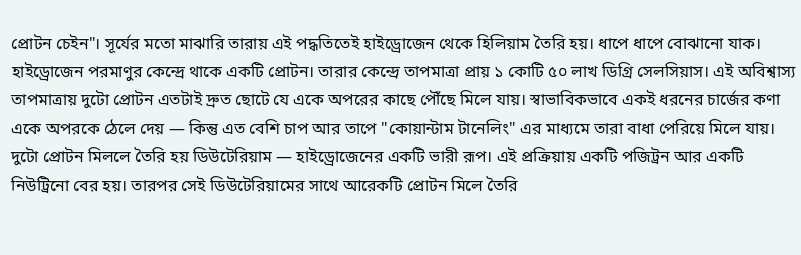প্রোটন চেইন"। সূর্যের মতো মাঝারি তারায় এই পদ্ধতিতেই হাইড্রোজেন থেকে হিলিয়াম তৈরি হয়। ধাপে ধাপে বোঝানো যাক।
হাইড্রোজেন পরমাণুর কেন্দ্রে থাকে একটি প্রোটন। তারার কেন্দ্রে তাপমাত্রা প্রায় ১ কোটি ৫০ লাখ ডিগ্রি সেলসিয়াস। এই অবিশ্বাস্য তাপমাত্রায় দুটো প্রোটন এতটাই দ্রুত ছোটে যে একে অপরের কাছে পৌঁছে মিলে যায়। স্বাভাবিকভাবে একই ধরনের চার্জের কণা একে অপরকে ঠেলে দেয় — কিন্তু এত বেশি চাপ আর তাপে "কোয়ান্টাম টানেলিং" এর মাধ্যমে তারা বাধা পেরিয়ে মিলে যায়।
দুটো প্রোটন মিললে তৈরি হয় ডিউটেরিয়াম — হাইড্রোজেনের একটি ভারী রূপ। এই প্রক্রিয়ায় একটি পজিট্রন আর একটি নিউট্রিনো বের হয়। তারপর সেই ডিউটেরিয়ামের সাথে আরেকটি প্রোটন মিলে তৈরি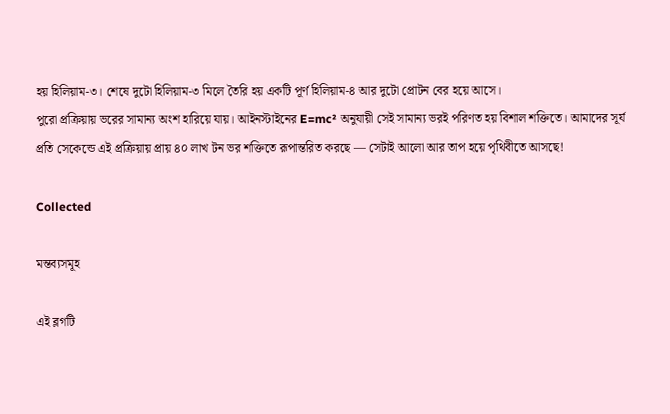হয় হিলিয়াম-৩। শেষে দুটো হিলিয়াম-৩ মিলে তৈরি হয় একটি পূর্ণ হিলিয়াম-৪ আর দুটো প্রোটন বের হয়ে আসে।
পুরো প্রক্রিয়ায় ভরের সামান্য অংশ হারিয়ে যায়। আইনস্টাইনের E=mc² অনুযায়ী সেই সামান্য ভরই পরিণত হয় বিশাল শক্তিতে। আমাদের সূর্য প্রতি সেকেন্ডে এই প্রক্রিয়ায় প্রায় ৪০ লাখ টন ভর শক্তিতে রূপান্তরিত করছে — সেটাই আলো আর তাপ হয়ে পৃথিবীতে আসছে!

Collected

মন্তব্যসমূহ

এই ব্লগটি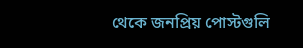থেকে জনপ্রিয় পোস্টগুলি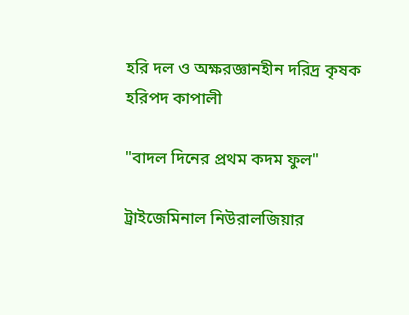হরি দল ও অক্ষরজ্ঞানহীন দরিদ্র কৃষক হরিপদ কাপালী

"বাদল দিনের প্রথম কদম ফুল"

ট্রাইজেমিনাল নিউরালজিয়ার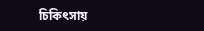চিকিৎসায়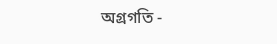অগ্রগতি -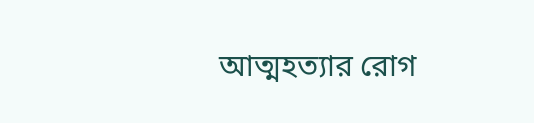আত্মহত্যার রোগ